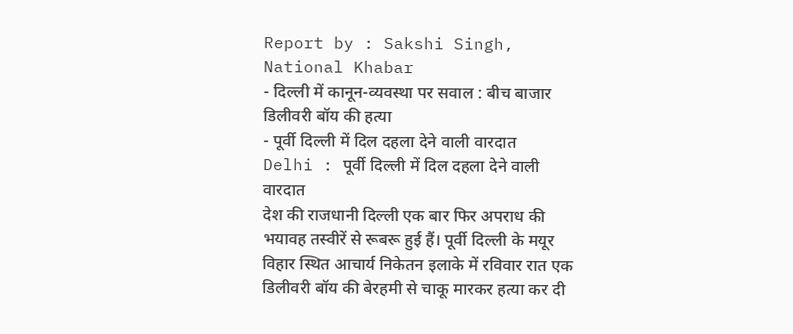Report by : Sakshi Singh, National Khabar
- दिल्ली में कानून-व्यवस्था पर सवाल : बीच बाजार डिलीवरी बॉय की हत्या
- पूर्वी दिल्ली में दिल दहला देने वाली वारदात
Delhi : पूर्वी दिल्ली में दिल दहला देने वाली वारदात
देश की राजधानी दिल्ली एक बार फिर अपराध की भयावह तस्वीरें से रूबरू हुई हैं। पूर्वी दिल्ली के मयूर विहार स्थित आचार्य निकेतन इलाके में रविवार रात एक डिलीवरी बॉय की बेरहमी से चाकू मारकर हत्या कर दी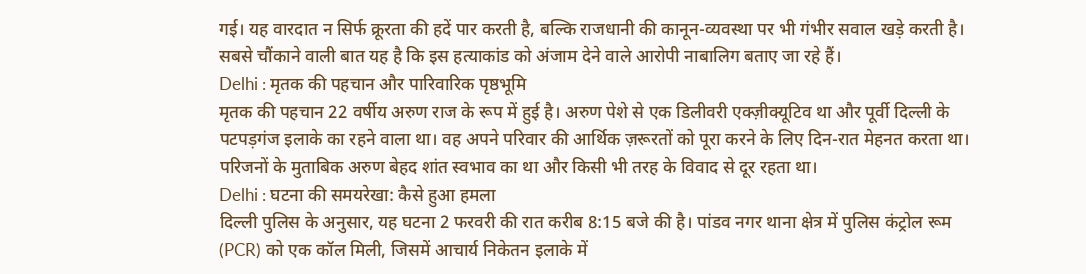गई। यह वारदात न सिर्फ क्रूरता की हदें पार करती है, बल्कि राजधानी की कानून-व्यवस्था पर भी गंभीर सवाल खड़े करती है। सबसे चौंकाने वाली बात यह है कि इस हत्याकांड को अंजाम देने वाले आरोपी नाबालिग बताए जा रहे हैं।
Delhi : मृतक की पहचान और पारिवारिक पृष्ठभूमि
मृतक की पहचान 22 वर्षीय अरुण राज के रूप में हुई है। अरुण पेशे से एक डिलीवरी एक्ज़ीक्यूटिव था और पूर्वी दिल्ली के पटपड़गंज इलाके का रहने वाला था। वह अपने परिवार की आर्थिक ज़रूरतों को पूरा करने के लिए दिन-रात मेहनत करता था। परिजनों के मुताबिक अरुण बेहद शांत स्वभाव का था और किसी भी तरह के विवाद से दूर रहता था।
Delhi : घटना की समयरेखा: कैसे हुआ हमला
दिल्ली पुलिस के अनुसार, यह घटना 2 फरवरी की रात करीब 8:15 बजे की है। पांडव नगर थाना क्षेत्र में पुलिस कंट्रोल रूम (PCR) को एक कॉल मिली, जिसमें आचार्य निकेतन इलाके में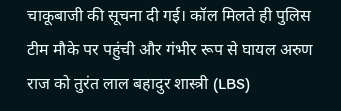चाकूबाजी की सूचना दी गई। कॉल मिलते ही पुलिस टीम मौके पर पहुंची और गंभीर रूप से घायल अरुण राज को तुरंत लाल बहादुर शास्त्री (LBS)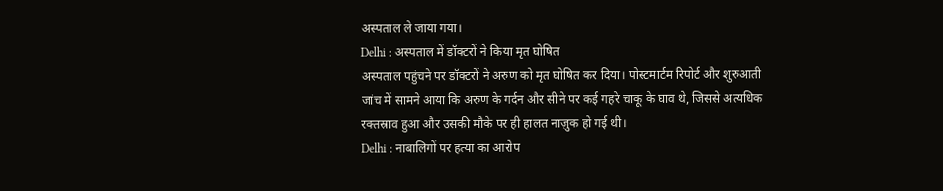अस्पताल ले जाया गया।
Delhi : अस्पताल में डॉक्टरों ने किया मृत घोषित
अस्पताल पहुंचने पर डॉक्टरों ने अरुण को मृत घोषित कर दिया। पोस्टमार्टम रिपोर्ट और शुरुआती जांच में सामने आया कि अरुण के गर्दन और सीने पर कई गहरे चाकू के घाव थे, जिससे अत्यधिक रक्तस्राव हुआ और उसकी मौके पर ही हालत नाज़ुक हो गई थी।
Delhi : नाबालिगों पर हत्या का आरोप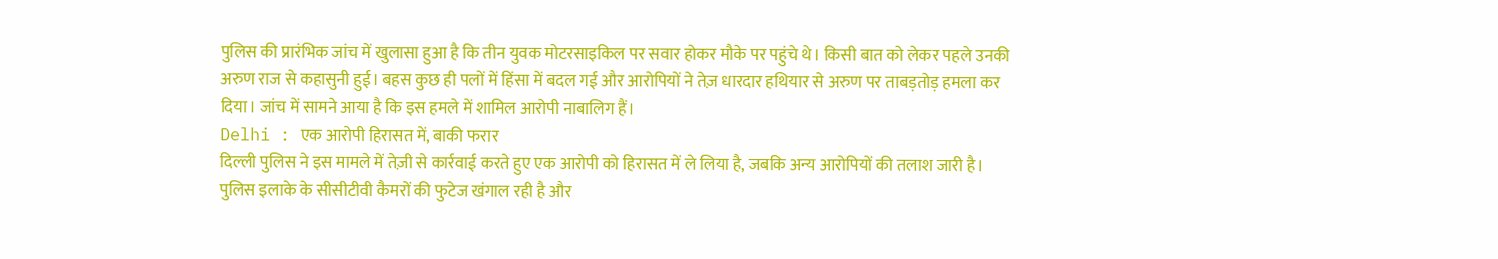पुलिस की प्रारंभिक जांच में खुलासा हुआ है कि तीन युवक मोटरसाइकिल पर सवार होकर मौके पर पहुंचे थे। किसी बात को लेकर पहले उनकी अरुण राज से कहासुनी हुई। बहस कुछ ही पलों में हिंसा में बदल गई और आरोपियों ने तेज़ धारदार हथियार से अरुण पर ताबड़तोड़ हमला कर दिया। जांच में सामने आया है कि इस हमले में शामिल आरोपी नाबालिग हैं।
Delhi : एक आरोपी हिरासत में, बाकी फरार
दिल्ली पुलिस ने इस मामले में तेज़ी से कार्रवाई करते हुए एक आरोपी को हिरासत में ले लिया है, जबकि अन्य आरोपियों की तलाश जारी है। पुलिस इलाके के सीसीटीवी कैमरों की फुटेज खंगाल रही है और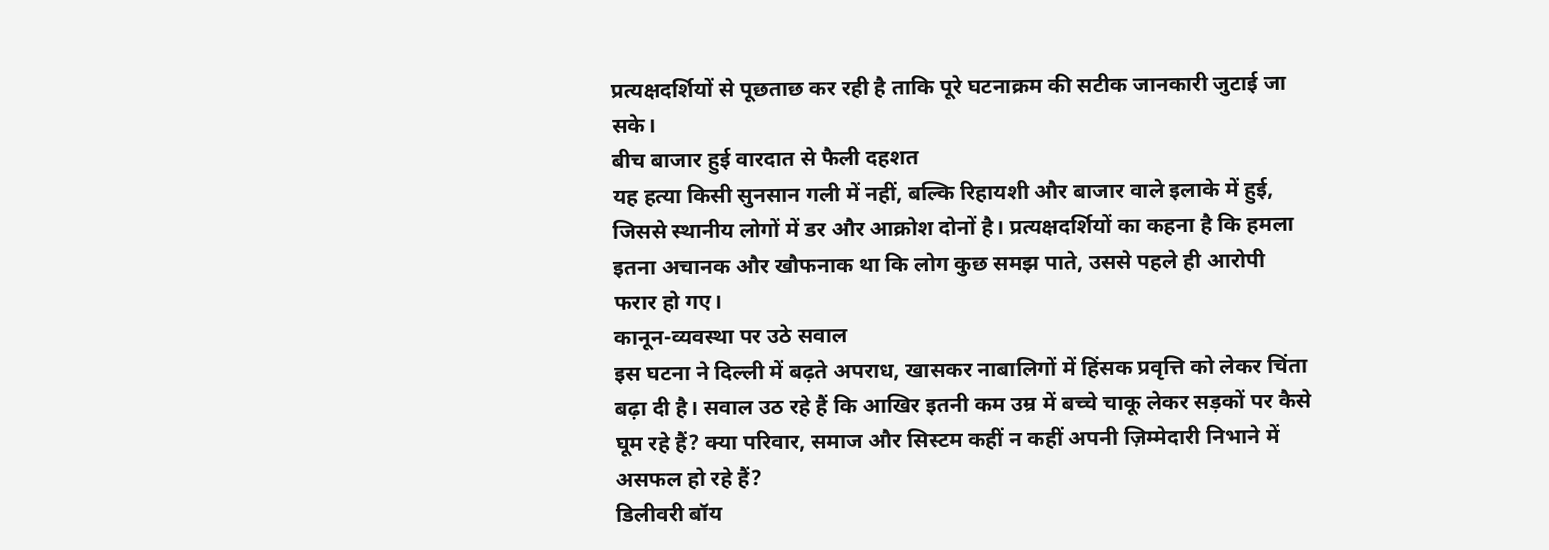प्रत्यक्षदर्शियों से पूछताछ कर रही है ताकि पूरे घटनाक्रम की सटीक जानकारी जुटाई जा सके।
बीच बाजार हुई वारदात से फैली दहशत
यह हत्या किसी सुनसान गली में नहीं, बल्कि रिहायशी और बाजार वाले इलाके में हुई, जिससे स्थानीय लोगों में डर और आक्रोश दोनों है। प्रत्यक्षदर्शियों का कहना है कि हमला इतना अचानक और खौफनाक था कि लोग कुछ समझ पाते, उससे पहले ही आरोपी फरार हो गए।
कानून-व्यवस्था पर उठे सवाल
इस घटना ने दिल्ली में बढ़ते अपराध, खासकर नाबालिगों में हिंसक प्रवृत्ति को लेकर चिंता बढ़ा दी है। सवाल उठ रहे हैं कि आखिर इतनी कम उम्र में बच्चे चाकू लेकर सड़कों पर कैसे घूम रहे हैं? क्या परिवार, समाज और सिस्टम कहीं न कहीं अपनी ज़िम्मेदारी निभाने में असफल हो रहे हैं?
डिलीवरी बॉय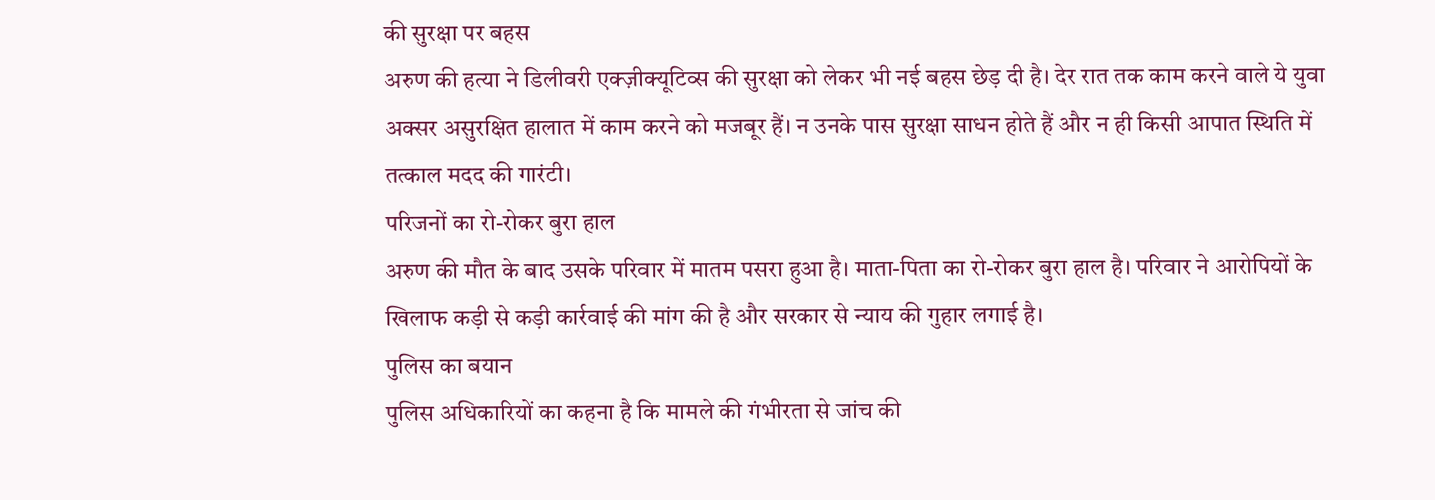की सुरक्षा पर बहस
अरुण की हत्या ने डिलीवरी एक्ज़ीक्यूटिव्स की सुरक्षा को लेकर भी नई बहस छेड़ दी है। देर रात तक काम करने वाले ये युवा अक्सर असुरक्षित हालात में काम करने को मजबूर हैं। न उनके पास सुरक्षा साधन होते हैं और न ही किसी आपात स्थिति में तत्काल मदद की गारंटी।
परिजनों का रो-रोकर बुरा हाल
अरुण की मौत के बाद उसके परिवार में मातम पसरा हुआ है। माता-पिता का रो-रोकर बुरा हाल है। परिवार ने आरोपियों के खिलाफ कड़ी से कड़ी कार्रवाई की मांग की है और सरकार से न्याय की गुहार लगाई है।
पुलिस का बयान
पुलिस अधिकारियों का कहना है कि मामले की गंभीरता से जांच की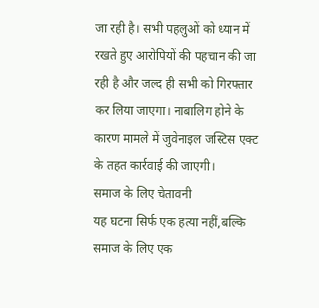जा रही है। सभी पहलुओं को ध्यान में रखते हुए आरोपियों की पहचान की जा रही है और जल्द ही सभी को गिरफ्तार कर लिया जाएगा। नाबालिग होने के कारण मामले में जुवेनाइल जस्टिस एक्ट के तहत कार्रवाई की जाएगी।
समाज के लिए चेतावनी
यह घटना सिर्फ एक हत्या नहीं,बल्कि समाज के लिए एक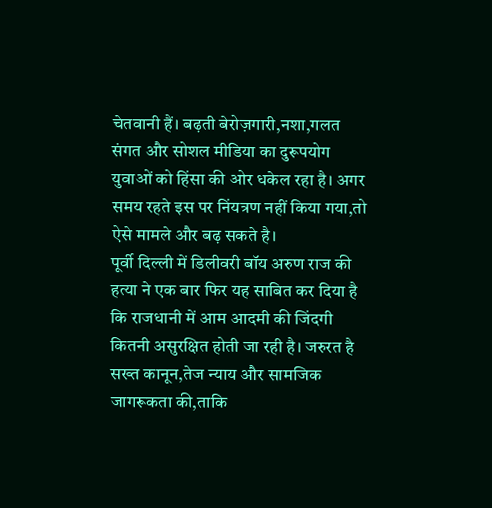चेतवानी हैं। बढ़ती बेरोज़गारी,नशा,गलत संगत और सोशल मीडिया का दुरूपयोग युवाओं को हिंसा की ओर धकेल रहा है। अगर समय रहते इस पर निंयत्रण नहीं किया गया,तो ऐसे मामले और बढ़ सकते है।
पूर्वी दिल्ली में डिलीवरी बॉय अरुण राज की हत्या ने एक बार फिर यह साबित कर दिया है कि राजधानी में आम आदमी की जिंदगी कितनी असुरक्षित होती जा रही है। जरुरत है सख्त कानून,तेज न्याय और सामजिक जागरूकता की,ताकि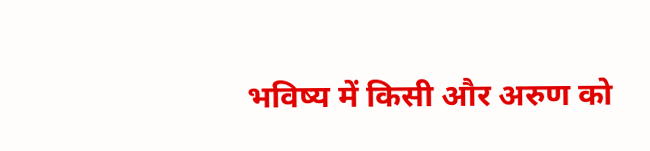भविष्य में किसी और अरुण को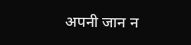अपनी जान न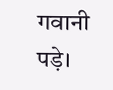गवानी पड़े।